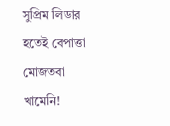সুপ্রিম লিডার হতেই বেপাত্তা মোজতবা খামেনি!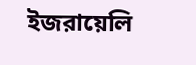ইজরায়েলি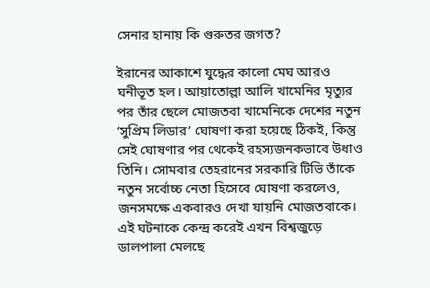সেনার হানায় কি গুরুতর জগত?

ইরানের আকাশে যুদ্ধের কালো মেঘ আরও ঘনীভূত হল। আয়াতোল্লা আলি খামেনির মৃত্যুর পর তাঁর ছেলে মোজতবা খামেনিকে দেশের নতুন ‘সুপ্রিম লিডার’ ঘোষণা করা হয়েছে ঠিকই, কিন্তু সেই ঘোষণার পর থেকেই রহস্যজনকভাবে উধাও তিনি। সোমবার তেহরানের সরকারি টিভি তাঁকে নতুন সর্বোচ্চ নেতা হিসেবে ঘোষণা করলেও, জনসমক্ষে একবারও দেখা যায়নি মোজতবাকে। এই ঘটনাকে কেন্দ্র করেই এখন বিশ্বজুড়ে ডালপালা মেলছে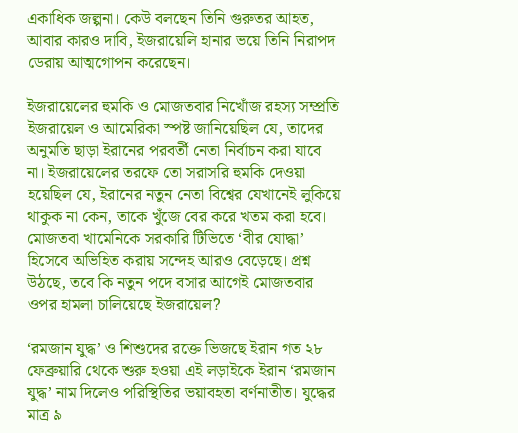একাধিক জল্পনা। কেউ বলছেন তিনি গুরুতর আহত, আবার কারও দাবি, ইজরায়েলি হানার ভয়ে তিনি নিরাপদ ডেরায় আত্মগোপন করেছেন।

ইজরায়েলের হুমকি ও মোজতবার নিখোঁজ রহস্য সম্প্রতি ইজরায়েল ও আমেরিকা স্পষ্ট জানিয়েছিল যে, তাদের অনুমতি ছাড়া ইরানের পরবর্তী নেতা নির্বাচন করা যাবে না। ইজরায়েলের তরফে তো সরাসরি হুমকি দেওয়া হয়েছিল যে, ইরানের নতুন নেতা বিশ্বের যেখানেই লুকিয়ে থাকুক না কেন, তাকে খুঁজে বের করে খতম করা হবে। মোজতবা খামেনিকে সরকারি টিভিতে ‘বীর যোদ্ধা’ হিসেবে অভিহিত করায় সন্দেহ আরও বেড়েছে। প্রশ্ন উঠছে, তবে কি নতুন পদে বসার আগেই মোজতবার ওপর হামলা চালিয়েছে ইজরায়েল?

‘রমজান যুদ্ধ’ ও শিশুদের রক্তে ভিজছে ইরান গত ২৮ ফেব্রুয়ারি থেকে শুরু হওয়া এই লড়াইকে ইরান ‘রমজান যুদ্ধ’ নাম দিলেও পরিস্থিতির ভয়াবহতা বর্ণনাতীত। যুদ্ধের মাত্র ৯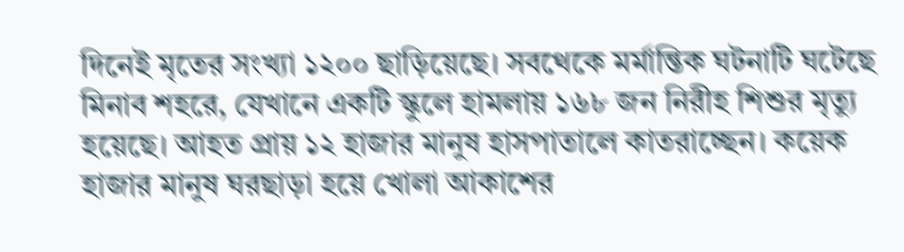দিনেই মৃতের সংখ্যা ১২০০ ছাড়িয়েছে। সবথেকে মর্মান্তিক ঘটনাটি ঘটেছে মিনাব শহরে, যেখানে একটি স্কুলে হামলায় ১৬৮ জন নিরীহ শিশুর মৃত্যু হয়েছে। আহত প্রায় ১২ হাজার মানুষ হাসপাতালে কাতরাচ্ছেন। কয়েক হাজার মানুষ ঘরছাড়া হয়ে খোলা আকাশের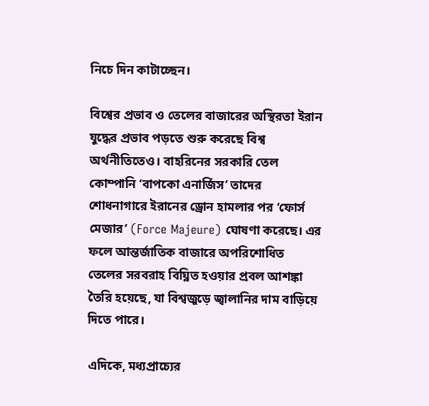নিচে দিন কাটাচ্ছেন।

বিশ্বের প্রভাব ও তেলের বাজারের অস্থিরতা ইরান যুদ্ধের প্রভাব পড়তে শুরু করেছে বিশ্ব অর্থনীতিতেও। বাহরিনের সরকারি তেল কোম্পানি ‘বাপকো এনার্জিস’ তাদের শোধনাগারে ইরানের ড্রোন হামলার পর ‘ফোর্স মেজার’ (Force Majeure) ঘোষণা করেছে। এর ফলে আন্তর্জাতিক বাজারে অপরিশোধিত তেলের সরবরাহ বিঘ্নিত হওয়ার প্রবল আশঙ্কা তৈরি হয়েছে, যা বিশ্বজুড়ে জ্বালানির দাম বাড়িয়ে দিতে পারে।

এদিকে, মধ্যপ্রাচ্যের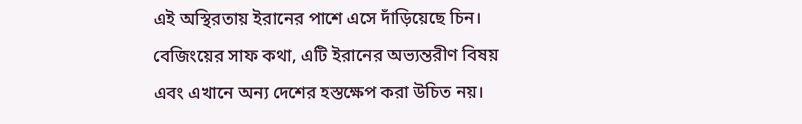এই অস্থিরতায় ইরানের পাশে এসে দাঁড়িয়েছে চিন। বেজিংয়ের সাফ কথা, এটি ইরানের অভ্যন্তরীণ বিষয় এবং এখানে অন্য দেশের হস্তক্ষেপ করা উচিত নয়।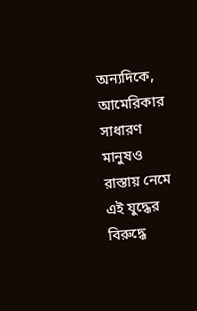অন্যদিকে, আমেরিকার সাধারণ মানুষও রাস্তায় নেমে এই যুদ্ধের বিরুদ্ধে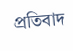প্রতিবাদ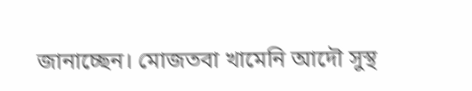জানাচ্ছেন। মোজতবা খামেনি আদৌ সুস্থ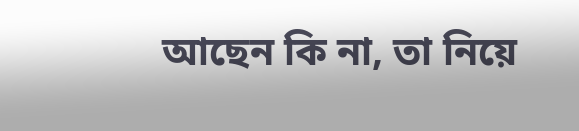আছেন কি না, তা নিয়ে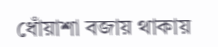ধোঁয়াশা বজায় থাকায়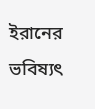ইরানের ভবিষ্যৎ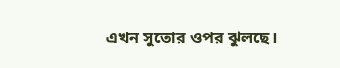এখন সুতোর ওপর ঝুলছে।